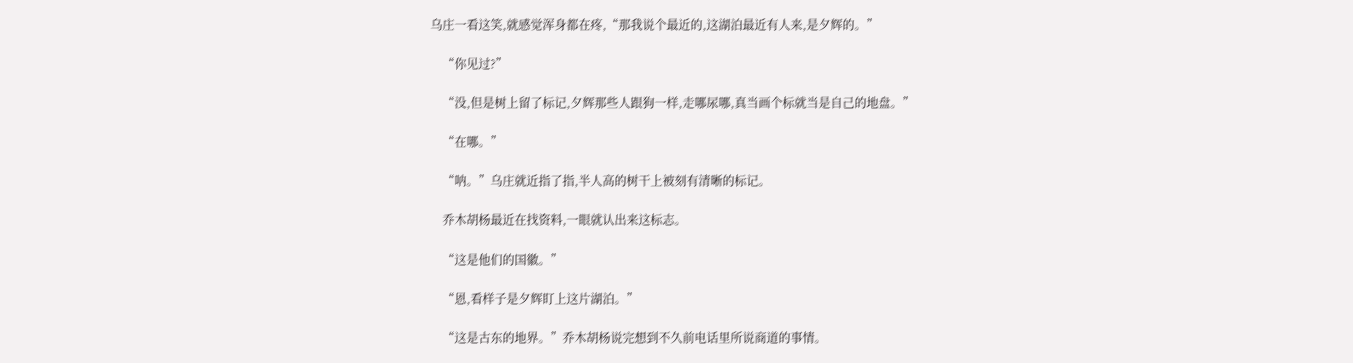乌庄一看这笑,就感觉浑身都在疼,“那我说个最近的,这湖泊最近有人来,是夕辉的。”

    “你见过?”

    “没,但是树上留了标记,夕辉那些人跟狗一样,走哪尿哪,真当画个标就当是自己的地盘。”

    “在哪。”

    “呐。”乌庄就近指了指,半人高的树干上被刻有清晰的标记。

    乔木胡杨最近在找资料,一眼就认出来这标志。

    “这是他们的国徽。”

    “恩,看样子是夕辉盯上这片湖泊。”

    “这是古东的地界。”乔木胡杨说完想到不久前电话里所说商道的事情。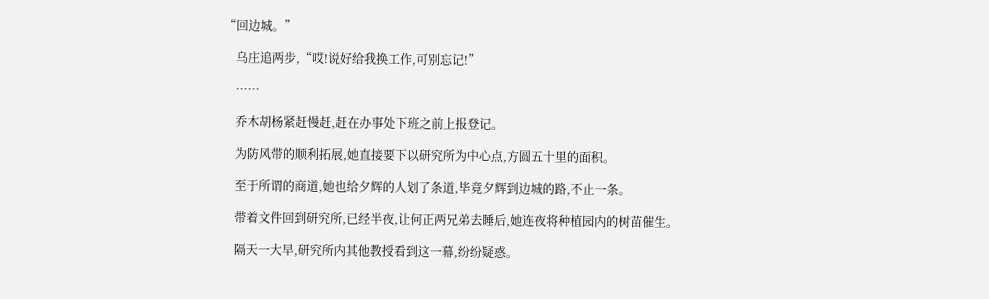“回边城。”

    乌庄追两步,“哎!说好给我换工作,可别忘记!”

    ……

    乔木胡杨紧赶慢赶,赶在办事处下班之前上报登记。

    为防风带的顺利拓展,她直接要下以研究所为中心点,方圆五十里的面积。

    至于所谓的商道,她也给夕辉的人划了条道,毕竟夕辉到边城的路,不止一条。

    带着文件回到研究所,已经半夜,让何正两兄弟去睡后,她连夜将种植园内的树苗催生。

    隔天一大早,研究所内其他教授看到这一幕,纷纷疑惑。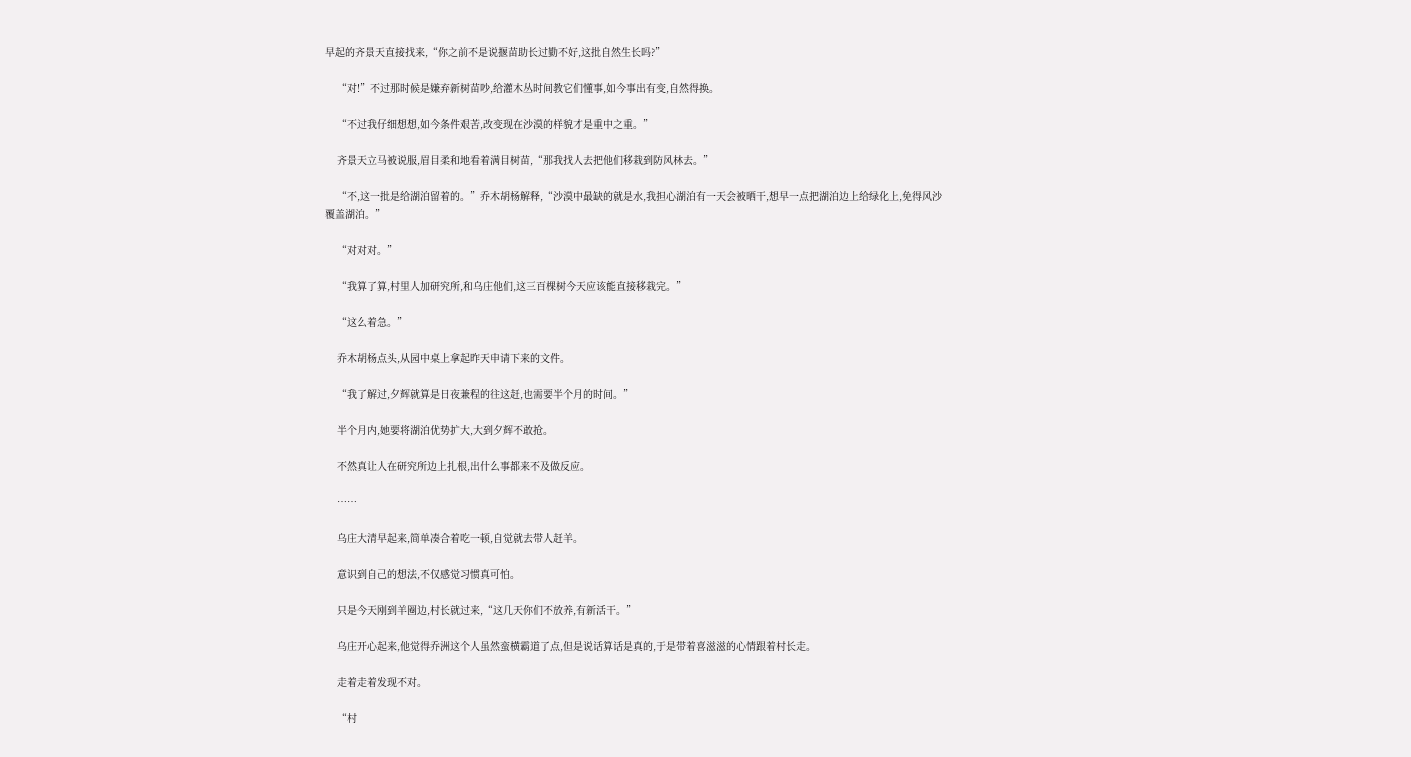早起的齐景天直接找来,“你之前不是说揠苗助长过勤不好,这批自然生长吗?”

    “对!”不过那时候是嫌弃新树苗吵,给灌木丛时间教它们懂事,如今事出有变,自然得换。

    “不过我仔细想想,如今条件艰苦,改变现在沙漠的样貌才是重中之重。”

    齐景天立马被说服,眉目柔和地看着满目树苗,“那我找人去把他们移栽到防风林去。”

    “不,这一批是给湖泊留着的。”乔木胡杨解释,“沙漠中最缺的就是水,我担心湖泊有一天会被晒干,想早一点把湖泊边上给绿化上,免得风沙覆盖湖泊。”

    “对对对。”

    “我算了算,村里人加研究所,和乌庄他们,这三百棵树今天应该能直接移栽完。”

    “这么着急。”

    乔木胡杨点头,从园中桌上拿起昨天申请下来的文件。

    “我了解过,夕辉就算是日夜兼程的往这赶,也需要半个月的时间。”

    半个月内,她要将湖泊优势扩大,大到夕辉不敢抢。

    不然真让人在研究所边上扎根,出什么事都来不及做反应。

    ……

    乌庄大清早起来,简单凑合着吃一顿,自觉就去带人赶羊。

    意识到自己的想法,不仅感觉习惯真可怕。

    只是今天刚到羊圈边,村长就过来,“这几天你们不放养,有新活干。”

    乌庄开心起来,他觉得乔洲这个人虽然蛮横霸道了点,但是说话算话是真的,于是带着喜滋滋的心情跟着村长走。

    走着走着发现不对。

    “村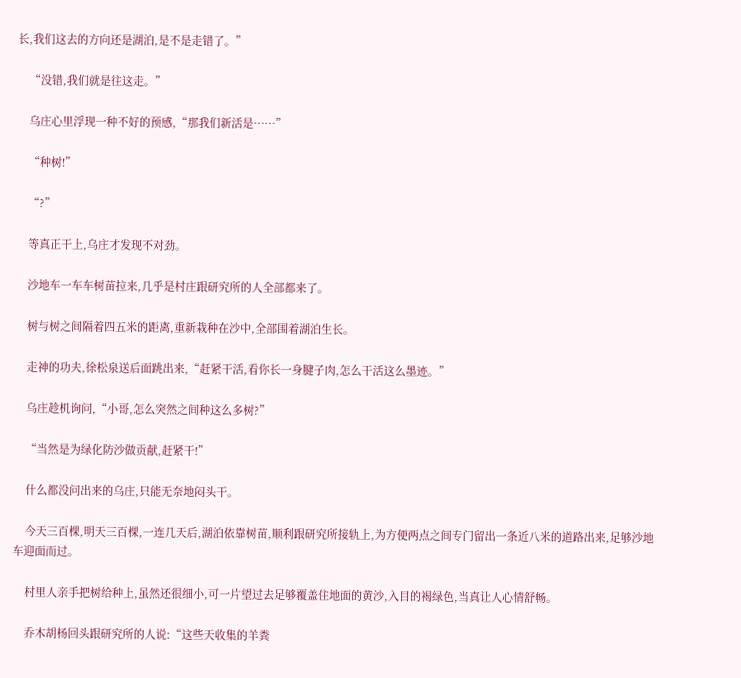长,我们这去的方向还是湖泊,是不是走错了。”

    “没错,我们就是往这走。”

    乌庄心里浮现一种不好的预感,“那我们新活是……”

    “种树!”

    “?”

    等真正干上,乌庄才发现不对劲。

    沙地车一车车树苗拉来,几乎是村庄跟研究所的人全部都来了。

    树与树之间隔着四五米的距离,重新栽种在沙中,全部围着湖泊生长。

    走神的功夫,徐松泉送后面跳出来,“赶紧干活,看你长一身腱子肉,怎么干活这么墨迹。”

    乌庄趁机询问,“小哥,怎么突然之间种这么多树?”

    “当然是为绿化防沙做贡献,赶紧干!”

    什么都没问出来的乌庄,只能无奈地闷头干。

    今天三百棵,明天三百棵,一连几天后,湖泊依靠树苗,顺利跟研究所接轨上,为方便两点之间专门留出一条近八米的道路出来,足够沙地车迎面而过。

    村里人亲手把树给种上,虽然还很细小,可一片望过去足够覆盖住地面的黄沙,入目的褐绿色,当真让人心情舒畅。

    乔木胡杨回头跟研究所的人说:“这些天收集的羊粪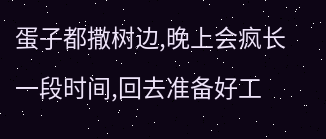蛋子都撒树边,晚上会疯长一段时间,回去准备好工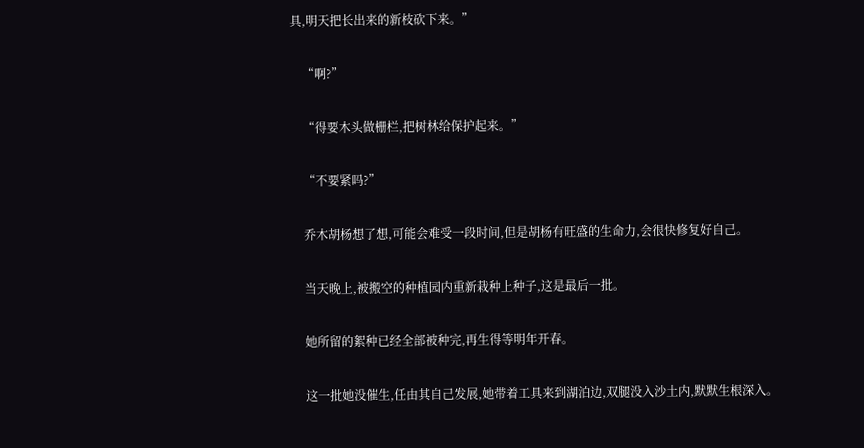具,明天把长出来的新枝砍下来。”

    “啊?”

    “得要木头做栅栏,把树林给保护起来。”

    “不要紧吗?”

    乔木胡杨想了想,可能会难受一段时间,但是胡杨有旺盛的生命力,会很快修复好自己。

    当天晚上,被搬空的种植园内重新栽种上种子,这是最后一批。

    她所留的絮种已经全部被种完,再生得等明年开春。

    这一批她没催生,任由其自己发展,她带着工具来到湖泊边,双腿没入沙土内,默默生根深入。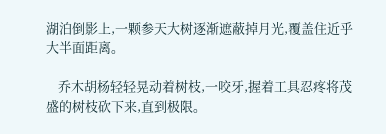湖泊倒影上,一颗参天大树逐渐遮蔽掉月光,覆盖住近乎大半面距离。

    乔木胡杨轻轻晃动着树枝,一咬牙,握着工具忍疼将茂盛的树枝砍下来,直到极限。